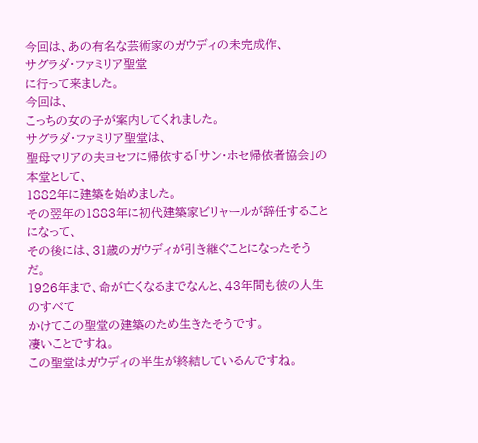今回は、あの有名な芸術家のガウディの未完成作、
サグラダ・ファミリア聖堂
に行って来ました。
今回は、
こっちの女の子が案内してくれました。
サグラダ・ファミリア聖堂は、
聖母マリアの夫ヨセフに帰依する「サン・ホセ帰依者協会」の本堂として、
1882年に建築を始めました。
その翌年の1883年に初代建築家ビリャールが辞任することになって、
その後には、31歳のガウディが引き継ぐことになったそうだ。
1926年まで、命が亡くなるまでなんと、43年間も彼の人生のすべて
かけてこの聖堂の建築のため生きたそうです。
凄いことですね。
この聖堂はガウディの半生が終結しているんですね。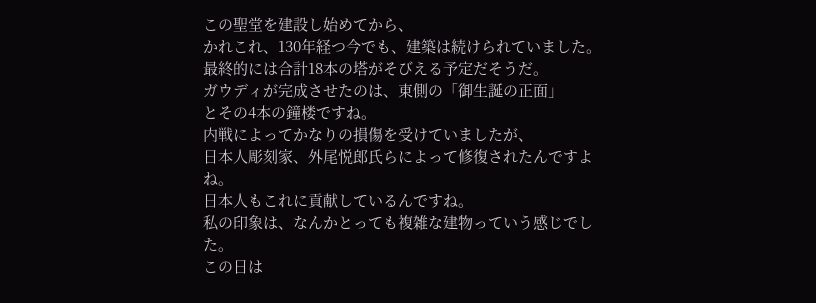この聖堂を建設し始めてから、
かれこれ、130年経つ今でも、建築は続けられていました。
最終的には合計18本の塔がそびえる予定だそうだ。
ガウディが完成させたのは、東側の「御生誕の正面」
とその4本の鐘楼ですね。
内戦によってかなりの損傷を受けていましたが、
日本人彫刻家、外尾悦郎氏らによって修復されたんですよね。
日本人もこれに貢献しているんですね。
私の印象は、なんかとっても複雑な建物っていう感じでした。
この日は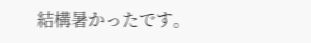結構暑かったです。